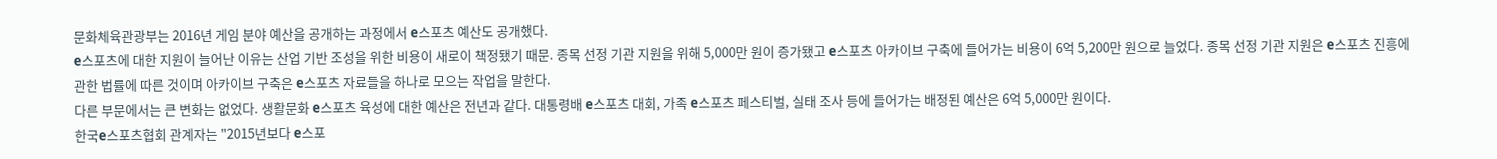문화체육관광부는 2016년 게임 분야 예산을 공개하는 과정에서 e스포츠 예산도 공개했다.
e스포츠에 대한 지원이 늘어난 이유는 산업 기반 조성을 위한 비용이 새로이 책정됐기 때문. 종목 선정 기관 지원을 위해 5,000만 원이 증가됐고 e스포츠 아카이브 구축에 들어가는 비용이 6억 5,200만 원으로 늘었다. 종목 선정 기관 지원은 e스포츠 진흥에 관한 법률에 따른 것이며 아카이브 구축은 e스포츠 자료들을 하나로 모으는 작업을 말한다.
다른 부문에서는 큰 변화는 없었다. 생활문화 e스포츠 육성에 대한 예산은 전년과 같다. 대통령배 e스포츠 대회, 가족 e스포츠 페스티벌, 실태 조사 등에 들어가는 배정된 예산은 6억 5,000만 원이다.
한국e스포츠협회 관계자는 "2015년보다 e스포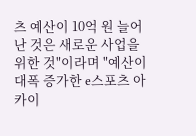츠 예산이 10억 원 늘어난 것은 새로운 사업을 위한 것"이라며 "예산이 대폭 증가한 e스포츠 아카이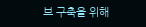브 구축을 위해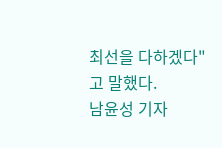최선을 다하겠다"고 말했다.
남윤성 기자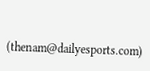(thenam@dailyesports.com)